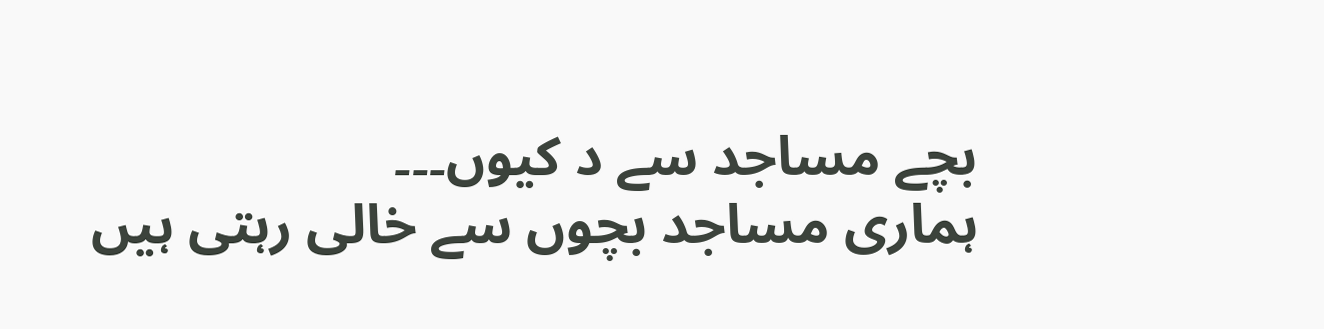بچے مساجد سے د کیوں۔۔۔
ہماری مساجد بچوں سے خالی رہتی ہیں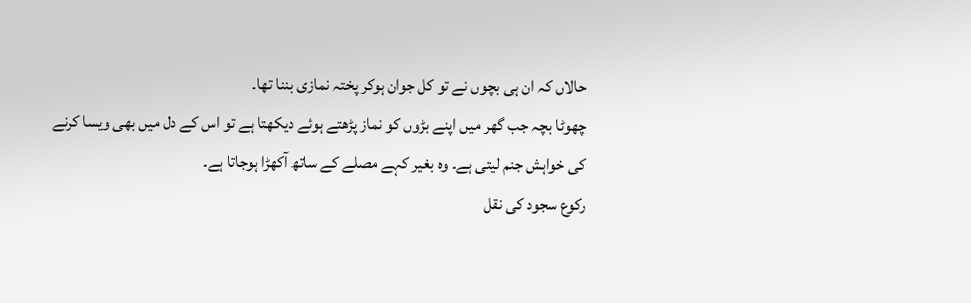حالاں کہ ان ہی بچوں نے تو کل جوان ہوکر پختہ نمازی بننا تھا۔
چھوٹا بچہ جب گھر میں اپنے بڑوں کو نماز پڑھتے ہوئے دیکھتا ہے تو اس کے دل میں بھی ویسا کرنے کی خواہش جنم لیتی ہے۔ وہ بغیر کہے مصلے کے ساتھ آکھڑا ہوجاتا ہے۔
رکوع سجود کی نقل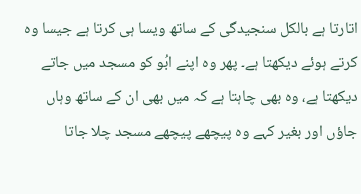اتارتا ہے بالکل سنجیدگی کے ساتھ ویسا ہی کرتا ہے جیسا وہ کرتے ہوئے دیکھتا ہے۔ پھر وہ اپنے ابُو کو مسجد میں جاتے دیکھتا ہے، وہ بھی چاہتا ہے کہ میں بھی ان کے ساتھ وہاں جاؤں اور بغیر کہے وہ پیچھے پیچھے مسجد چلا جاتا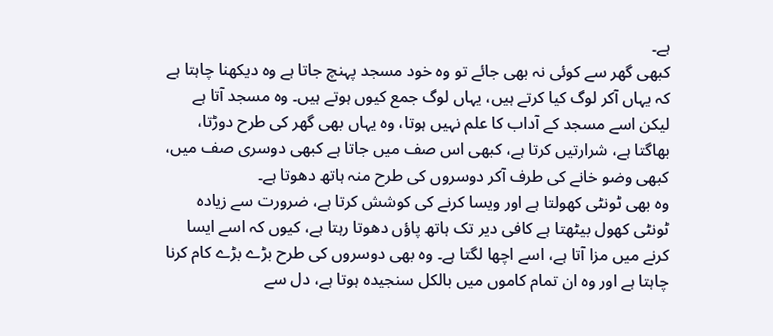ہے۔
کبھی گھر سے کوئی نہ بھی جائے تو وہ خود مسجد پہنچ جاتا ہے وہ دیکھنا چاہتا ہے کہ یہاں آکر لوگ کیا کرتے ہیں، یہاں لوگ جمع کیوں ہوتے ہیں۔ وہ مسجد آتا ہے لیکن اسے مسجد کے آداب کا علم نہیں ہوتا، وہ یہاں بھی گھر کی طرح دوڑتا، بھاگتا ہے، شرارتیں کرتا ہے، کبھی اس صف میں جاتا ہے کبھی دوسری صف میں، کبھی وضو خانے کی طرف آکر دوسروں کی طرح منہ ہاتھ دھوتا ہے۔
وہ بھی ٹونٹی کھولتا ہے اور ویسا کرنے کی کوشش کرتا ہے، ضرورت سے زیادہ ٹونٹی کھول بیٹھتا ہے کافی دیر تک ہاتھ پاؤں دھوتا رہتا ہے، کیوں کہ اسے ایسا کرنے میں مزا آتا ہے، اسے اچھا لگتا ہے۔ وہ بھی دوسروں کی طرح بڑے بڑے کام کرنا چاہتا ہے اور وہ ان تمام کاموں میں بالکل سنجیدہ ہوتا ہے، دل سے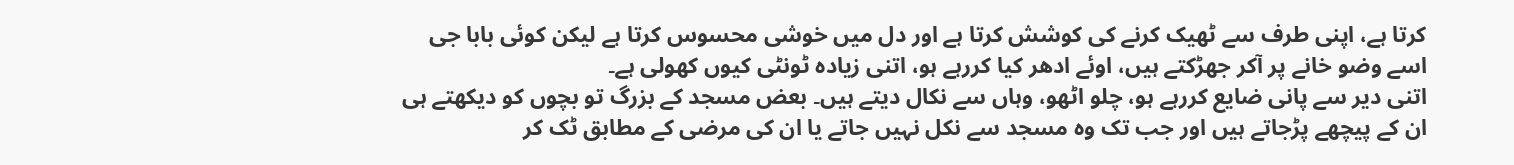کرتا ہے، اپنی طرف سے ٹھیک کرنے کی کوشش کرتا ہے اور دل میں خوشی محسوس کرتا ہے لیکن کوئی بابا جی اسے وضو خانے پر آکر جھڑکتے ہیں، اوئے ادھر کیا کررہے ہو، اتنی زیادہ ٹونٹی کیوں کھولی ہے۔
اتنی دیر سے پانی ضایع کررہے ہو، چلو اٹھو، وہاں سے نکال دیتے ہیں۔ بعض مسجد کے بزرگ تو بچوں کو دیکھتے ہی ان کے پیچھے پڑجاتے ہیں اور جب تک وہ مسجد سے نکل نہیں جاتے یا ان کی مرضی کے مطابق ٹک کر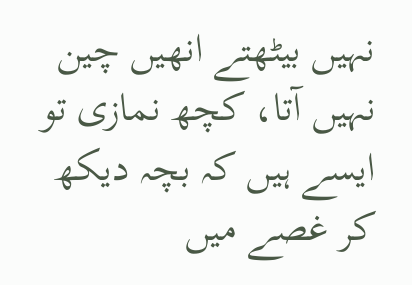نہیں بیٹھتے انھیں چین نہیں آتا، کچھ نمازی تو ایسے ہیں کہ بچہ دیکھ کر غصے میں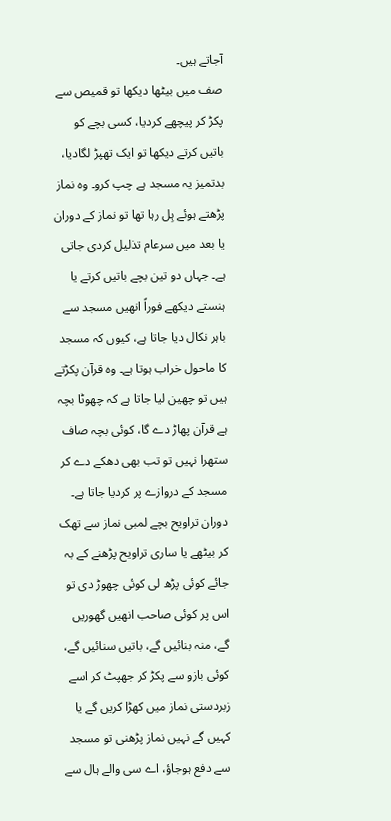آجاتے ہیں۔
صف میں بیٹھا دیکھا تو قمیص سے پکڑ کر پیچھے کردیا، کسی بچے کو باتیں کرتے دیکھا تو ایک تھپڑ لگادیا، بدتمیز یہ مسجد ہے چپ کرو۔ وہ نماز پڑھتے ہوئے ہِل رہا تھا تو نماز کے دوران یا بعد میں سرعام تذلیل کردی جاتی ہے۔ جہاں دو تین بچے باتیں کرتے یا ہنستے دیکھے فوراً انھیں مسجد سے باہر نکال دیا جاتا ہے، کیوں کہ مسجد کا ماحول خراب ہوتا ہے۔ وہ قرآن پکڑتے ہیں تو چھین لیا جاتا ہے کہ چھوٹا بچہ ہے قرآن پھاڑ دے گا، کوئی بچہ صاف ستھرا نہیں تو تب بھی دھکے دے کر مسجد کے دروازے پر کردیا جاتا ہے۔
دوران تراویح بچے لمبی نماز سے تھک کر بیٹھے یا ساری تراویح پڑھنے کے بہ جائے کوئی پڑھ لی کوئی چھوڑ دی تو اس پر کوئی صاحب انھیں گھوریں گے، منہ بنائیں گے، باتیں سنائیں گے، کوئی بازو سے پکڑ کر جھپٹ کر اسے زبردستی نماز میں کھڑا کریں گے یا کہیں گے نہیں نماز پڑھنی تو مسجد سے دفع ہوجاؤ، اے سی والے ہال سے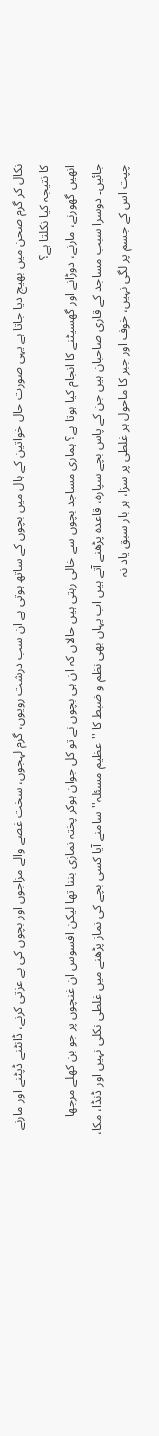نکال کر گرم صحن میں بھیج دیا جاتا ہے یہی صورت حال خواتین کے ہال میں بچوں کے ساتھ ہوتی ہے ان سب درشت رویوں، گرم لہجوں، سخت غصے والے مزاجوں اور بچوں کی بے عزتی کرنے، ڈانٹنے ڈپٹنے اور مارنے کا نتیجہ کیا نکلتا ہے؟
انھیں گھورنے، مارنے، دوڑانے اور گھسیٹنے کا انجام کیا ہوتا ہے؟ ہماری مساجد بچوں سے خالی رہتی ہیں حالاں کہ ان ہی بچوں نے تو کل جوان ہوکر پختہ نمازی بننا تھا لیکن افسوس ان غنچوں پر جو بن کھلے مرجھا جائیں۔ دوسرا سبب مساجد کے قاری صاحبان ہیں جن کے پاس بچے سپارہ، قاعدہ پڑھنے آتے ہیں اب یہاں بھی نظم و ضبط کا ''عظیم مسئلہ'' سامنے آیا کسی بچے کی نماز پڑھنے میں غلطی نکلی نہیں اور ڈنڈا، مکا، چپت اس کے جسم پر لگی نہیں، خوف اور جبر کا ماحول ہر غلطی پر سزا، ہر بار سبق یاد نہ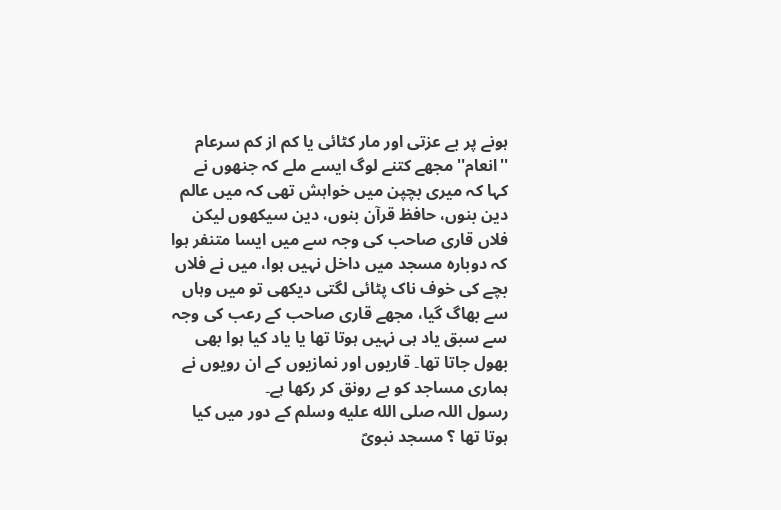ہونے پر بے عزتی اور مار کٹائی یا کم از کم سرعام ''انعام'' مجھے کتنے لوگ ایسے ملے کہ جنھوں نے کہا کہ میری بچپن میں خواہش تھی کہ میں عالم دین بنوں، حافظ قرآن بنوں، دین سیکھوں لیکن فلاں قاری صاحب کی وجہ سے میں ایسا متنفر ہوا کہ دوبارہ مسجد میں داخل نہیں ہوا، میں نے فلاں بچے کی خوف ناک پٹائی لگتی دیکھی تو میں وہاں سے بھاگ گیا، مجھے قاری صاحب کے رعب کی وجہ سے سبق یاد ہی نہیں ہوتا تھا یا یاد کیا ہوا بھی بھول جاتا تھا۔ قاریوں اور نمازیوں کے ان رویوں نے ہماری مساجد کو بے رونق کر رکھا ہے۔
رسول اللہ صلى الله عليه وسلم کے دور میں کیا ہوتا تھا ؟ مسجد نبویؐ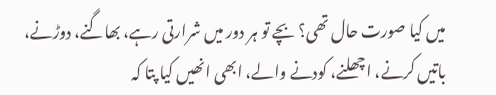میں کیا صورت حال تھی؟ بچے تو ہر دور میں شرارتی رہے، بھاگنے، دوڑنے، باتیں کرنے، اچھلنے، کودنے والے، ابھی انھیں کیا پتا کہ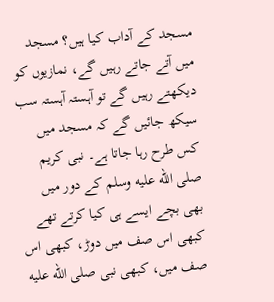مسجد کے آداب کیا ہیں؟ مسجد میں آتے جاتے رہیں گے، نمازیوں کو دیکھتے رہیں گے تو آہستہ آہستہ سب سیکھ جائیں گے کہ مسجد میں کس طرح رہا جاتا ہے۔ نبی کریم صلى الله عليه وسلم کے دور میں بھی بچے ایسے ہی کیا کرتے تھے کبھی اس صف میں دوڑ، کبھی اس صف میں، کبھی نبی صلى الله عليه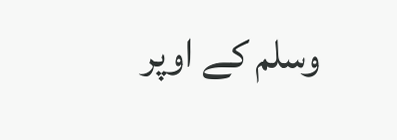وسلم کے اوپر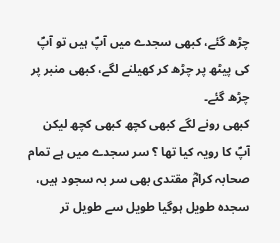چڑھ گئے، کبھی سجدے میں آپؐ ہیں تو آپؐ کی پیٹھ پر چڑھ کر کھیلنے لگے، کبھی منبر پر چڑھ گئے۔
کبھی رونے لگے کبھی کچھ کبھی کچھ لیکن آپؐ کا رویہ کیا تھا ؟ سر سجدے میں ہے تمام صحابہ کرامؓ مقتدی بھی سر بہ سجود ہیں، سجدہ طویل ہوگیا طویل سے طویل تر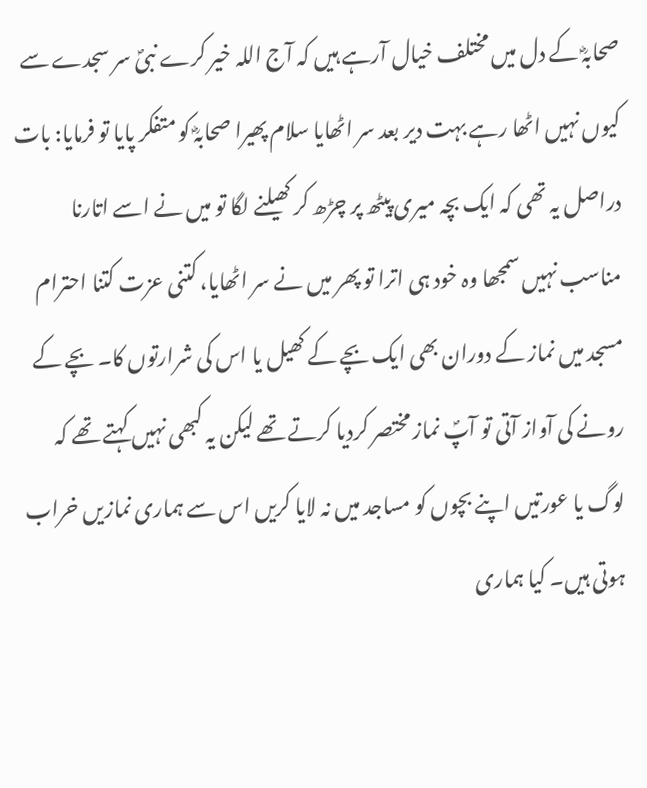صحابہؓ کے دل میں مختلف خیال آرہے ہیں کہ آج اللہ خیر کرے نبیؐ سر سجدے سے کیوں نہیں اٹھا رہے بہت دیر بعد سر اٹھایا سلام پھیرا صحابہؓ کو متفکر پایا تو فرمایا: بات دراصل یہ تھی کہ ایک بچہ میری پیٹھ پر چڑھ کر کھیلنے لگا تو میں نے اسے اتارنا مناسب نہیں سمجھا وہ خود ہی اترا تو پھر میں نے سر اٹھایا، کتنی عزت کتنا احترام مسجد میں نماز کے دوران بھی ایک بچے کے کھیل یا اس کی شرارتوں کا۔ بچے کے رونے کی آواز آتی تو آپؐ نماز مختصر کردیا کرتے تھے لیکن یہ کبھی نہیں کہتے تھے کہ لوگ یا عورتیں اپنے بچوں کو مساجد میں نہ لایا کریں اس سے ہماری نمازیں خراب ہوتی ہیں۔ کیا ہماری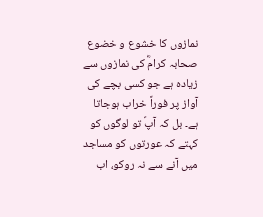نمازوں کا خشوع و خضوع صحابہ کرامؓ کی نمازوں سے زیادہ ہے جو کسی بچے کی آواز پر فوراً خراب ہوجاتا ہے۔ بل کہ آپؐ تو لوگوں کو کہتے کہ عورتوں کو مساجد میں آنے سے نہ روکو، اب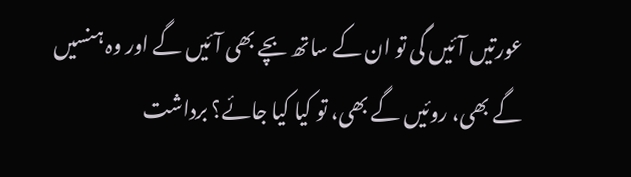عورتیں آئیں گی تو ان کے ساتھ بچے بھی آئیں گے اور وہ ہنسیں گے بھی، روئیں گے بھی، تو کیا کیا جائے؟ برداشت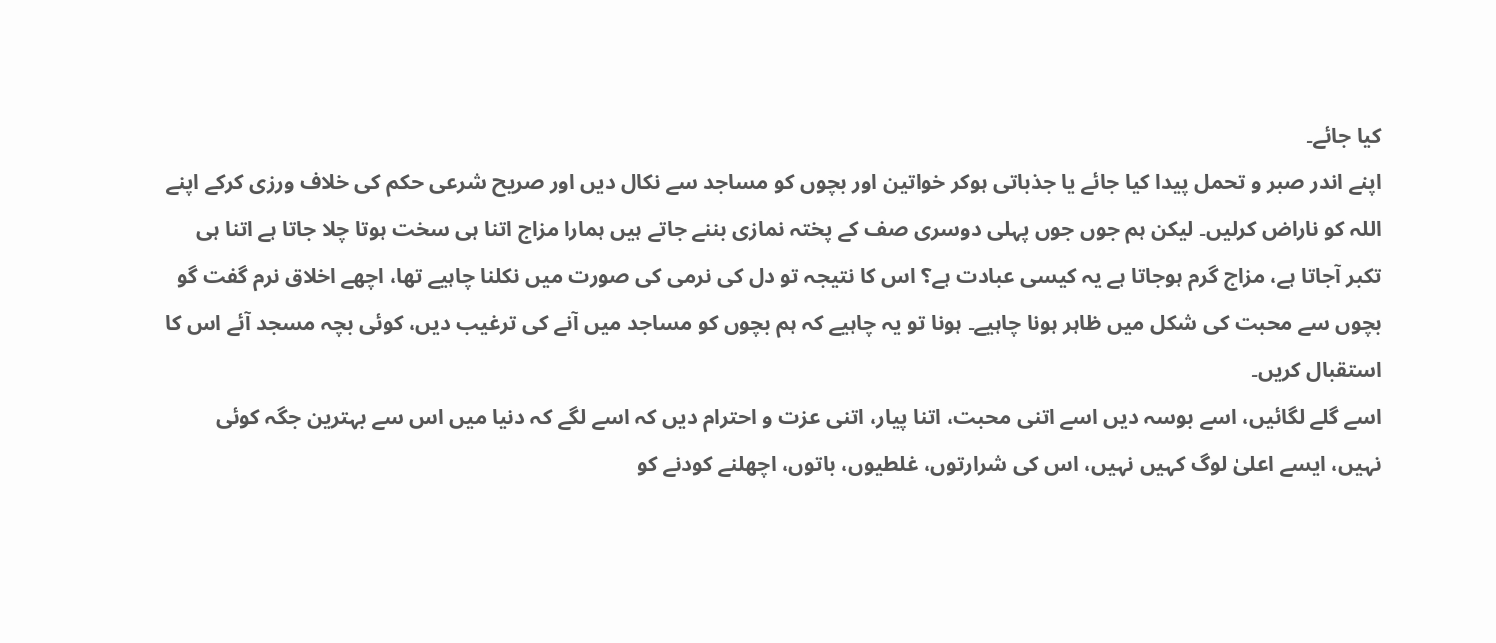کیا جائے۔
اپنے اندر صبر و تحمل پیدا کیا جائے یا جذباتی ہوکر خواتین اور بچوں کو مساجد سے نکال دیں اور صریح شرعی حکم کی خلاف ورزی کرکے اپنے اللہ کو ناراض کرلیں۔ لیکن ہم جوں جوں پہلی دوسری صف کے پختہ نمازی بننے جاتے ہیں ہمارا مزاج اتنا ہی سخت ہوتا چلا جاتا ہے اتنا ہی تکبر آجاتا ہے، مزاج گرم ہوجاتا ہے یہ کیسی عبادت ہے؟ اس کا نتیجہ تو دل کی نرمی کی صورت میں نکلنا چاہیے تھا، اچھے اخلاق نرم گفت گو بچوں سے محبت کی شکل میں ظاہر ہونا چاہیے۔ ہونا تو یہ چاہیے کہ ہم بچوں کو مساجد میں آنے کی ترغیب دیں، کوئی بچہ مسجد آئے اس کا استقبال کریں۔
اسے گلے لگائیں، اسے بوسہ دیں اسے اتنی محبت، اتنا پیار، اتنی عزت و احترام دیں کہ اسے لگے کہ دنیا میں اس سے بہترین جگہ کوئی نہیں، ایسے اعلیٰ لوگ کہیں نہیں، اس کی شرارتوں، غلطیوں، باتوں، اچھلنے کودنے کو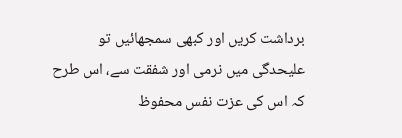برداشت کریں اور کبھی سمجھائیں تو علیحدگی میں نرمی اور شفقت سے، اس طرح کہ اس کی عزت نفس محفوظ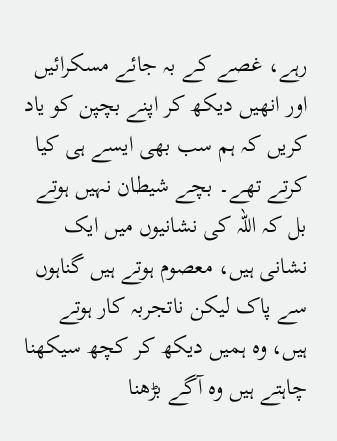رہے، غصے کے بہ جائے مسکرائیں اور انھیں دیکھ کر اپنے بچپن کو یاد کریں کہ ہم سب بھی ایسے ہی کیا کرتے تھے۔ بچے شیطان نہیں ہوتے بل کہ اللہ کی نشانیوں میں ایک نشانی ہیں، معصوم ہوتے ہیں گناہوں سے پاک لیکن ناتجربہ کار ہوتے ہیں، وہ ہمیں دیکھ کر کچھ سیکھنا چاہتے ہیں وہ آگے بڑھنا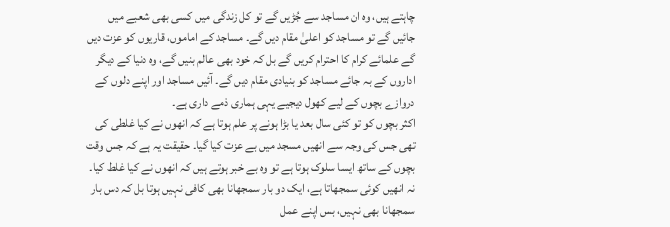چاہتے ہیں، وہ ان مساجد سے جُڑیں گے تو کل زندگی میں کسی بھی شعبے میں جائیں گے تو مساجد کو اعلیٰ مقام دیں گے۔ مساجد کے اماموں، قاریوں کو عزت دیں گے علمائے کرام کا احترام کریں گے بل کہ خود بھی عالم بنیں گے، وہ دنیا کے دیگر اداروں کے بہ جائے مساجد کو بنیادی مقام دیں گے۔ آئیں مساجد اور اپنے دلوں کے دروازے بچوں کے لیے کھول دیجیے یہی ہماری ذمے داری ہے۔
اکثر بچوں کو تو کئی سال بعد یا بڑا ہونے پر علم ہوتا ہے کہ انھوں نے کیا غلطی کی تھی جس کی وجہ سے انھیں مسجد میں بے عزت کیا گیا۔ حقیقت یہ ہے کہ جس وقت بچوں کے ساتھ ایسا سلوک ہوتا ہے تو وہ بے خبر ہوتے ہیں کہ انھوں نے کیا غلط کیا۔ نہ انھیں کوئی سمجھاتا ہے، ایک دو بار سمجھانا بھی کافی نہیں ہوتا بل کہ دس بار سمجھانا بھی نہیں، بس اپنے عمل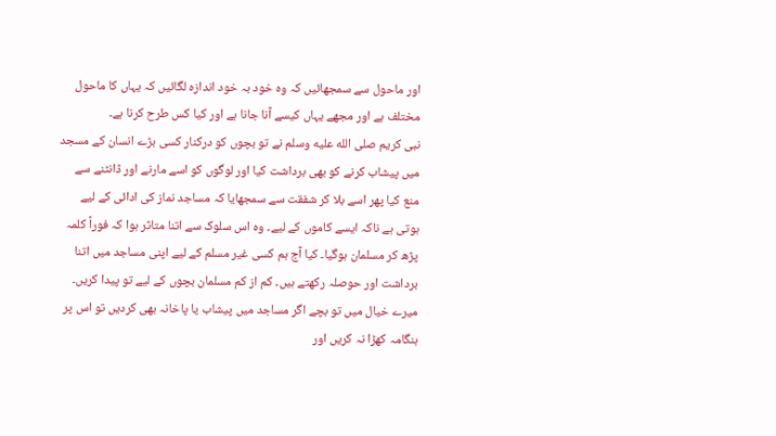اور ماحول سے سمجھائیں کہ وہ خود بہ خود اندازہ لگائیں کہ یہاں کا ماحول مختلف ہے اور مجھے یہاں کیسے آنا جانا ہے اور کیا کس طرح کرنا ہے۔
نبی کریم صلى الله عليه وسلم نے تو بچوں کو درکنار کسی بڑے انسان کے مسجد میں پیشاب کرنے کو بھی برداشت کیا اور لوگوں کو اسے مارنے اور ڈانٹنے سے منع کیا پھر اسے بلا کر شفقت سے سمجھایا کہ مساجد نماز کی ادائی کے لیے ہوتی ہے ناکہ ایسے کاموں کے لیے۔ وہ اس سلوک سے اتنا متاثر ہوا کہ فوراً کلمہ پڑھ کر مسلمان ہوگیا۔ کیا آج ہم کسی غیر مسلم کے لیے اپنی مساجد میں اتنا برداشت اور حوصلہ رکھتے ہیں۔ کم از کم مسلمان بچوں کے لیے تو پیدا کریں۔
میرے خیال میں تو بچے اگر مساجد میں پیشاب یا پاخانہ بھی کردیں تو اس پر ہنگامہ کھڑا نہ کریں اور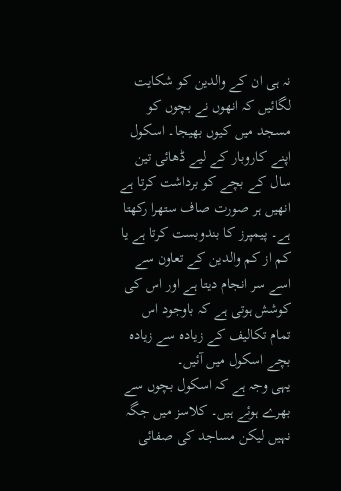نہ ہی ان کے والدین کو شکایت لگائیں کہ انھوں نے بچوں کو مسجد میں کیوں بھیجا۔ اسکول اپنے کاروبار کے لیے ڈھائی تین سال کے بچے کو برداشت کرتا ہے انھیں ہر صورت صاف ستھرا رکھتا ہے۔ پیمپرز کا بندوبست کرتا ہے یا کم از کم والدین کے تعاون سے اسے سر انجام دیتا ہے اور اس کی کوشش ہوتی ہے کہ باوجود اس تمام تکالیف کے زیادہ سے زیادہ بچے اسکول میں آئیں۔
یہی وجہ ہے کہ اسکول بچوں سے بھرے ہوئے ہیں۔ کلاسز میں جگہ نہیں لیکن مساجد کی صفائی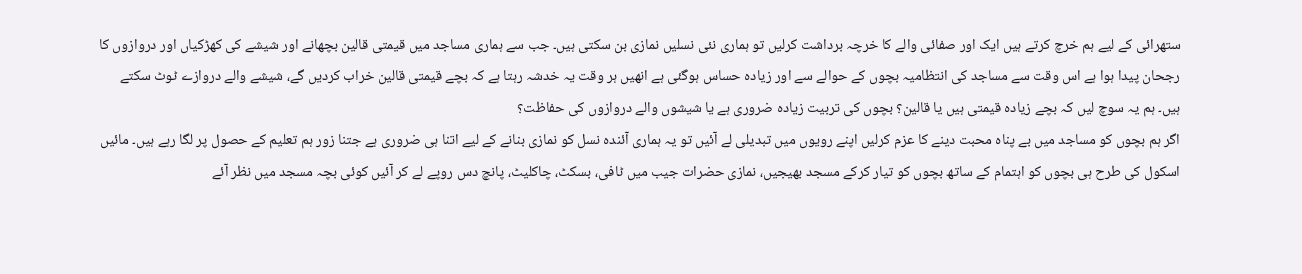ستھرائی کے لیے ہم خرچ کرتے ہیں ایک اور صفائی والے کا خرچہ برداشت کرلیں تو ہماری نئی نسلیں نمازی بن سکتی ہیں۔ جب سے ہماری مساجد میں قیمتی قالین بچھانے اور شیشے کی کھڑکیاں اور دروازوں کا رجحان پیدا ہوا ہے اس وقت سے مساجد کی انتظامیہ بچوں کے حوالے سے اور زیادہ حساس ہوگئی ہے انھیں ہر وقت یہ خدشہ رہتا ہے کہ بچے قیمتی قالین خراب کردیں گے، شیشے والے دروازے ٹوٹ سکتے ہیں۔ ہم یہ سوچ لیں کہ بچے زیادہ قیمتی ہیں یا قالین؟ بچوں کی تربیت زیادہ ضروری ہے یا شیشوں والے دروازوں کی حفاظت؟
اگر ہم بچوں کو مساجد میں بے پناہ محبت دینے کا عزم کرلیں اپنے رویوں میں تبدیلی لے آئیں تو یہ ہماری آئندہ نسل کو نمازی بنانے کے لیے اتنا ہی ضروری ہے جتنا زور ہم تعلیم کے حصول پر لگا رہے ہیں۔ مائیں اسکول کی طرح ہی بچوں کو اہتمام کے ساتھ بچوں کو تیار کرکے مسجد بھیجیں، نمازی حضرات جیب میں ٹافی، بسکٹ، چاکلیٹ، پانچ دس روپے لے کر آئیں کوئی بچہ مسجد میں نظر آئے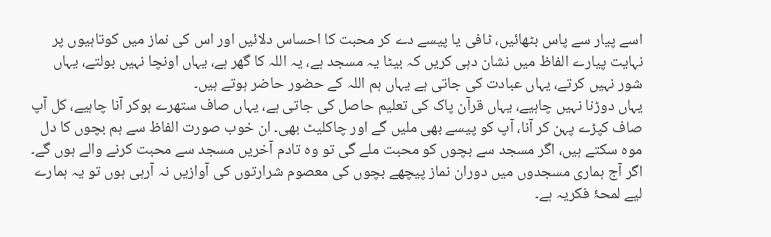اسے پیار سے پاس بٹھائیں، ٹافی یا پیسے دے کر محبت کا احساس دلائیں اور اس کی نماز میں کوتاہیوں پر نہایت پیارے الفاظ میں نشان دہی کریں کہ بیٹا یہ مسجد ہے، یہ اللہ کا گھر ہے، یہاں اونچا نہیں بولتے، یہاں شور نہیں کرتے، یہاں عبادت کی جاتی ہے یہاں ہم اللہ کے حضور حاضر ہوتے ہیں۔
یہاں دوڑنا نہیں چاہیے، یہاں قرآن پاک کی تعلیم حاصل کی جاتی ہے، یہاں صاف ستھرے ہوکر آنا چاہیے، کل آپ صاف کپڑے پہن کر آنا، آپ کو پیسے بھی ملیں گے اور چاکلیٹ بھی۔ ان خوب صورت الفاظ سے ہم بچوں کا دل موہ سکتے ہیں، اگر مسجد سے بچوں کو محبت ملے گی تو وہ تادم آخریں مسجد سے محبت کرنے والے ہوں گے۔ اگر آج ہماری مسجدوں میں دوران نماز پیچھے بچوں کی معصوم شرارتوں کی آوازیں نہ آرہی ہوں تو یہ ہمارے لیے لمحۂ فکریہ ہے۔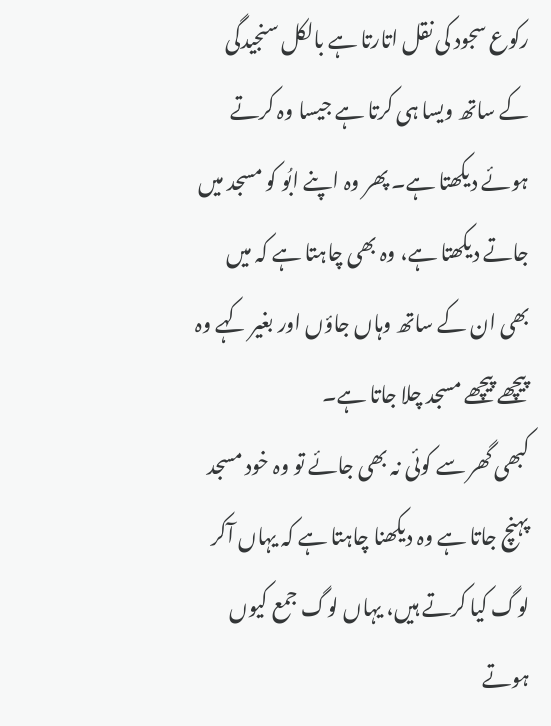رکوع سجود کی نقل اتارتا ہے بالکل سنجیدگی کے ساتھ ویسا ہی کرتا ہے جیسا وہ کرتے ہوئے دیکھتا ہے۔ پھر وہ اپنے ابُو کو مسجد میں جاتے دیکھتا ہے، وہ بھی چاہتا ہے کہ میں بھی ان کے ساتھ وہاں جاؤں اور بغیر کہے وہ پیچھے پیچھے مسجد چلا جاتا ہے۔
کبھی گھر سے کوئی نہ بھی جائے تو وہ خود مسجد پہنچ جاتا ہے وہ دیکھنا چاہتا ہے کہ یہاں آکر لوگ کیا کرتے ہیں، یہاں لوگ جمع کیوں ہوتے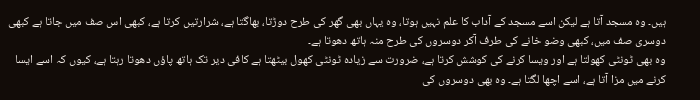ہیں۔ وہ مسجد آتا ہے لیکن اسے مسجد کے آداب کا علم نہیں ہوتا، وہ یہاں بھی گھر کی طرح دوڑتا، بھاگتا ہے، شرارتیں کرتا ہے، کبھی اس صف میں جاتا ہے کبھی دوسری صف میں، کبھی وضو خانے کی طرف آکر دوسروں کی طرح منہ ہاتھ دھوتا ہے۔
وہ بھی ٹونٹی کھولتا ہے اور ویسا کرنے کی کوشش کرتا ہے، ضرورت سے زیادہ ٹونٹی کھول بیٹھتا ہے کافی دیر تک ہاتھ پاؤں دھوتا رہتا ہے، کیوں کہ اسے ایسا کرنے میں مزا آتا ہے، اسے اچھا لگتا ہے۔ وہ بھی دوسروں کی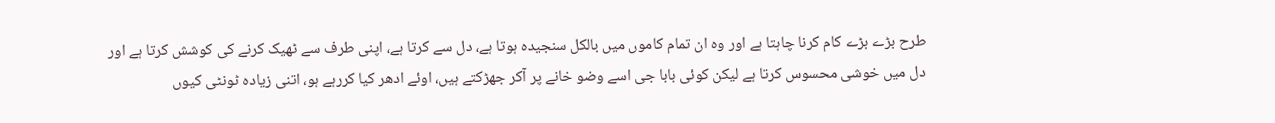طرح بڑے بڑے کام کرنا چاہتا ہے اور وہ ان تمام کاموں میں بالکل سنجیدہ ہوتا ہے، دل سے کرتا ہے، اپنی طرف سے ٹھیک کرنے کی کوشش کرتا ہے اور دل میں خوشی محسوس کرتا ہے لیکن کوئی بابا جی اسے وضو خانے پر آکر جھڑکتے ہیں، اوئے ادھر کیا کررہے ہو، اتنی زیادہ ٹونٹی کیوں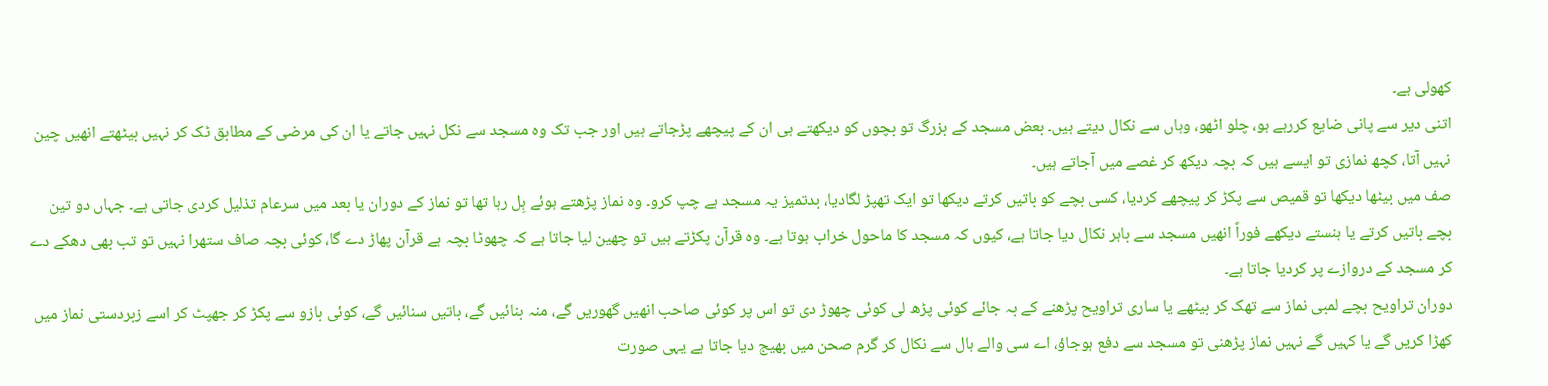کھولی ہے۔
اتنی دیر سے پانی ضایع کررہے ہو، چلو اٹھو، وہاں سے نکال دیتے ہیں۔ بعض مسجد کے بزرگ تو بچوں کو دیکھتے ہی ان کے پیچھے پڑجاتے ہیں اور جب تک وہ مسجد سے نکل نہیں جاتے یا ان کی مرضی کے مطابق ٹک کر نہیں بیٹھتے انھیں چین نہیں آتا، کچھ نمازی تو ایسے ہیں کہ بچہ دیکھ کر غصے میں آجاتے ہیں۔
صف میں بیٹھا دیکھا تو قمیص سے پکڑ کر پیچھے کردیا، کسی بچے کو باتیں کرتے دیکھا تو ایک تھپڑ لگادیا، بدتمیز یہ مسجد ہے چپ کرو۔ وہ نماز پڑھتے ہوئے ہِل رہا تھا تو نماز کے دوران یا بعد میں سرعام تذلیل کردی جاتی ہے۔ جہاں دو تین بچے باتیں کرتے یا ہنستے دیکھے فوراً انھیں مسجد سے باہر نکال دیا جاتا ہے، کیوں کہ مسجد کا ماحول خراب ہوتا ہے۔ وہ قرآن پکڑتے ہیں تو چھین لیا جاتا ہے کہ چھوٹا بچہ ہے قرآن پھاڑ دے گا، کوئی بچہ صاف ستھرا نہیں تو تب بھی دھکے دے کر مسجد کے دروازے پر کردیا جاتا ہے۔
دوران تراویح بچے لمبی نماز سے تھک کر بیٹھے یا ساری تراویح پڑھنے کے بہ جائے کوئی پڑھ لی کوئی چھوڑ دی تو اس پر کوئی صاحب انھیں گھوریں گے، منہ بنائیں گے، باتیں سنائیں گے، کوئی بازو سے پکڑ کر جھپٹ کر اسے زبردستی نماز میں کھڑا کریں گے یا کہیں گے نہیں نماز پڑھنی تو مسجد سے دفع ہوجاؤ، اے سی والے ہال سے نکال کر گرم صحن میں بھیج دیا جاتا ہے یہی صورت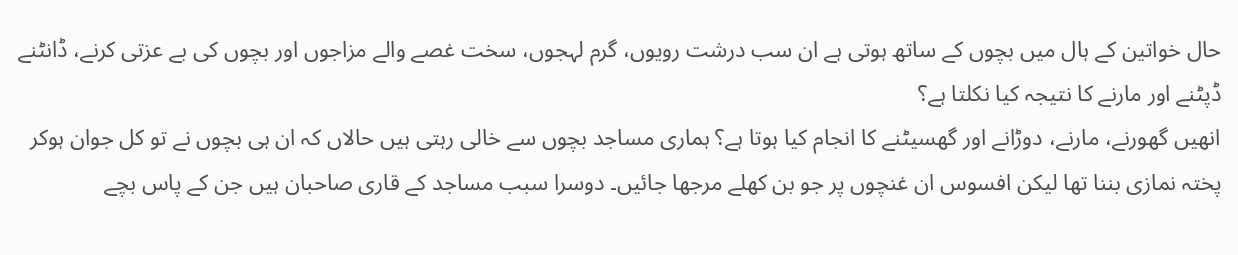حال خواتین کے ہال میں بچوں کے ساتھ ہوتی ہے ان سب درشت رویوں، گرم لہجوں، سخت غصے والے مزاجوں اور بچوں کی بے عزتی کرنے، ڈانٹنے ڈپٹنے اور مارنے کا نتیجہ کیا نکلتا ہے؟
انھیں گھورنے، مارنے، دوڑانے اور گھسیٹنے کا انجام کیا ہوتا ہے؟ ہماری مساجد بچوں سے خالی رہتی ہیں حالاں کہ ان ہی بچوں نے تو کل جوان ہوکر پختہ نمازی بننا تھا لیکن افسوس ان غنچوں پر جو بن کھلے مرجھا جائیں۔ دوسرا سبب مساجد کے قاری صاحبان ہیں جن کے پاس بچے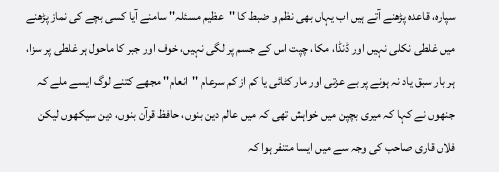سپارہ، قاعدہ پڑھنے آتے ہیں اب یہاں بھی نظم و ضبط کا ''عظیم مسئلہ'' سامنے آیا کسی بچے کی نماز پڑھنے میں غلطی نکلی نہیں اور ڈنڈا، مکا، چپت اس کے جسم پر لگی نہیں، خوف اور جبر کا ماحول ہر غلطی پر سزا، ہر بار سبق یاد نہ ہونے پر بے عزتی اور مار کٹائی یا کم از کم سرعام ''انعام'' مجھے کتنے لوگ ایسے ملے کہ جنھوں نے کہا کہ میری بچپن میں خواہش تھی کہ میں عالم دین بنوں، حافظ قرآن بنوں، دین سیکھوں لیکن فلاں قاری صاحب کی وجہ سے میں ایسا متنفر ہوا کہ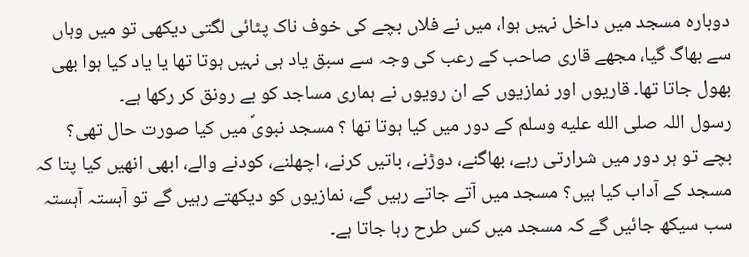دوبارہ مسجد میں داخل نہیں ہوا، میں نے فلاں بچے کی خوف ناک پٹائی لگتی دیکھی تو میں وہاں سے بھاگ گیا، مجھے قاری صاحب کے رعب کی وجہ سے سبق یاد ہی نہیں ہوتا تھا یا یاد کیا ہوا بھی بھول جاتا تھا۔ قاریوں اور نمازیوں کے ان رویوں نے ہماری مساجد کو بے رونق کر رکھا ہے۔
رسول اللہ صلى الله عليه وسلم کے دور میں کیا ہوتا تھا ؟ مسجد نبویؐ میں کیا صورت حال تھی؟ بچے تو ہر دور میں شرارتی رہے، بھاگنے، دوڑنے، باتیں کرنے، اچھلنے، کودنے والے، ابھی انھیں کیا پتا کہ مسجد کے آداب کیا ہیں؟ مسجد میں آتے جاتے رہیں گے، نمازیوں کو دیکھتے رہیں گے تو آہستہ آہستہ سب سیکھ جائیں گے کہ مسجد میں کس طرح رہا جاتا ہے۔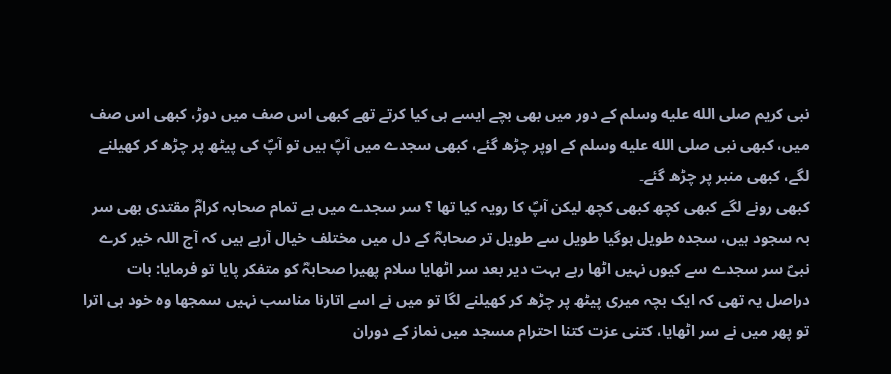نبی کریم صلى الله عليه وسلم کے دور میں بھی بچے ایسے ہی کیا کرتے تھے کبھی اس صف میں دوڑ، کبھی اس صف میں، کبھی نبی صلى الله عليه وسلم کے اوپر چڑھ گئے، کبھی سجدے میں آپؐ ہیں تو آپؐ کی پیٹھ پر چڑھ کر کھیلنے لگے، کبھی منبر پر چڑھ گئے۔
کبھی رونے لگے کبھی کچھ کبھی کچھ لیکن آپؐ کا رویہ کیا تھا ؟ سر سجدے میں ہے تمام صحابہ کرامؓ مقتدی بھی سر بہ سجود ہیں، سجدہ طویل ہوگیا طویل سے طویل تر صحابہؓ کے دل میں مختلف خیال آرہے ہیں کہ آج اللہ خیر کرے نبیؐ سر سجدے سے کیوں نہیں اٹھا رہے بہت دیر بعد سر اٹھایا سلام پھیرا صحابہؓ کو متفکر پایا تو فرمایا: بات دراصل یہ تھی کہ ایک بچہ میری پیٹھ پر چڑھ کر کھیلنے لگا تو میں نے اسے اتارنا مناسب نہیں سمجھا وہ خود ہی اترا تو پھر میں نے سر اٹھایا، کتنی عزت کتنا احترام مسجد میں نماز کے دوران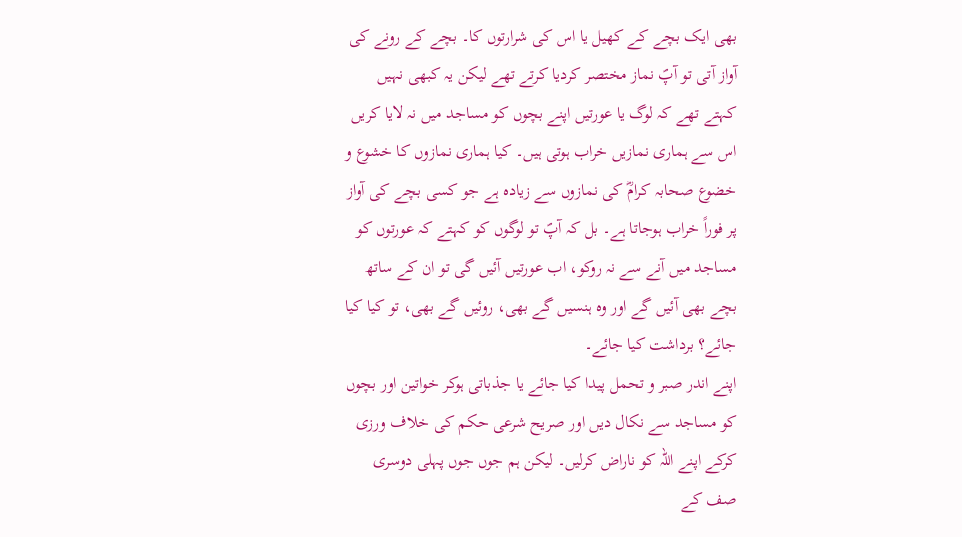بھی ایک بچے کے کھیل یا اس کی شرارتوں کا۔ بچے کے رونے کی آواز آتی تو آپؐ نماز مختصر کردیا کرتے تھے لیکن یہ کبھی نہیں کہتے تھے کہ لوگ یا عورتیں اپنے بچوں کو مساجد میں نہ لایا کریں اس سے ہماری نمازیں خراب ہوتی ہیں۔ کیا ہماری نمازوں کا خشوع و خضوع صحابہ کرامؓ کی نمازوں سے زیادہ ہے جو کسی بچے کی آواز پر فوراً خراب ہوجاتا ہے۔ بل کہ آپؐ تو لوگوں کو کہتے کہ عورتوں کو مساجد میں آنے سے نہ روکو، اب عورتیں آئیں گی تو ان کے ساتھ بچے بھی آئیں گے اور وہ ہنسیں گے بھی، روئیں گے بھی، تو کیا کیا جائے؟ برداشت کیا جائے۔
اپنے اندر صبر و تحمل پیدا کیا جائے یا جذباتی ہوکر خواتین اور بچوں کو مساجد سے نکال دیں اور صریح شرعی حکم کی خلاف ورزی کرکے اپنے اللہ کو ناراض کرلیں۔ لیکن ہم جوں جوں پہلی دوسری صف کے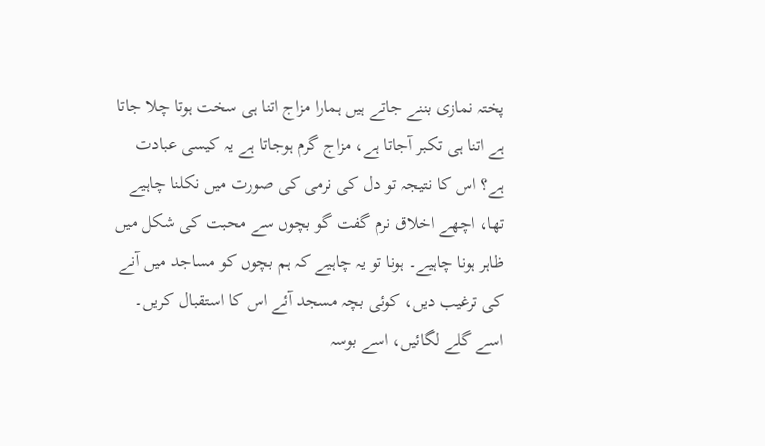پختہ نمازی بننے جاتے ہیں ہمارا مزاج اتنا ہی سخت ہوتا چلا جاتا ہے اتنا ہی تکبر آجاتا ہے، مزاج گرم ہوجاتا ہے یہ کیسی عبادت ہے؟ اس کا نتیجہ تو دل کی نرمی کی صورت میں نکلنا چاہیے تھا، اچھے اخلاق نرم گفت گو بچوں سے محبت کی شکل میں ظاہر ہونا چاہیے۔ ہونا تو یہ چاہیے کہ ہم بچوں کو مساجد میں آنے کی ترغیب دیں، کوئی بچہ مسجد آئے اس کا استقبال کریں۔
اسے گلے لگائیں، اسے بوسہ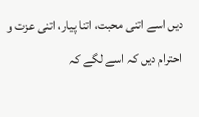دیں اسے اتنی محبت، اتنا پیار، اتنی عزت و احترام دیں کہ اسے لگے کہ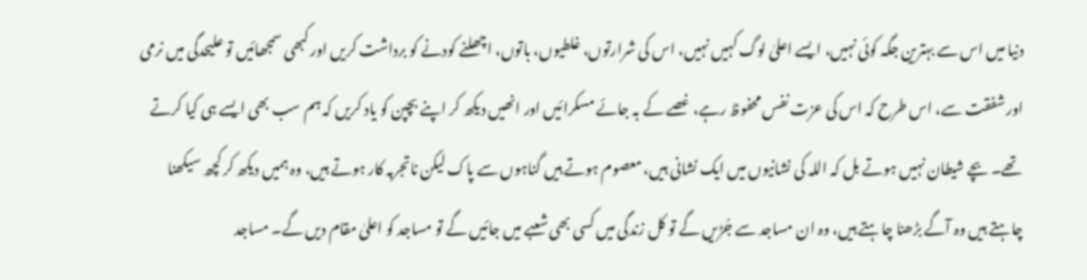دنیا میں اس سے بہترین جگہ کوئی نہیں، ایسے اعلیٰ لوگ کہیں نہیں، اس کی شرارتوں، غلطیوں، باتوں، اچھلنے کودنے کو برداشت کریں اور کبھی سمجھائیں تو علیحدگی میں نرمی اور شفقت سے، اس طرح کہ اس کی عزت نفس محفوظ رہے، غصے کے بہ جائے مسکرائیں اور انھیں دیکھ کر اپنے بچپن کو یاد کریں کہ ہم سب بھی ایسے ہی کیا کرتے تھے۔ بچے شیطان نہیں ہوتے بل کہ اللہ کی نشانیوں میں ایک نشانی ہیں، معصوم ہوتے ہیں گناہوں سے پاک لیکن ناتجربہ کار ہوتے ہیں، وہ ہمیں دیکھ کر کچھ سیکھنا چاہتے ہیں وہ آگے بڑھنا چاہتے ہیں، وہ ان مساجد سے جُڑیں گے تو کل زندگی میں کسی بھی شعبے میں جائیں گے تو مساجد کو اعلیٰ مقام دیں گے۔ مساجد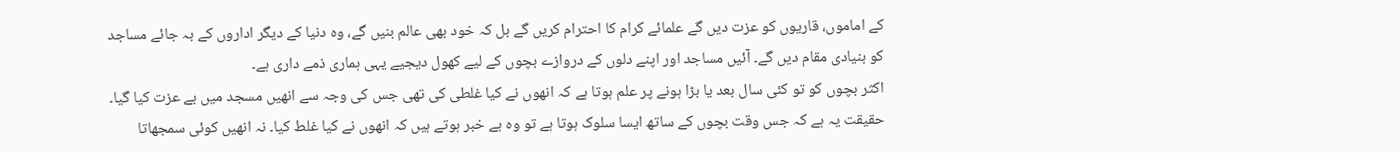کے اماموں، قاریوں کو عزت دیں گے علمائے کرام کا احترام کریں گے بل کہ خود بھی عالم بنیں گے، وہ دنیا کے دیگر اداروں کے بہ جائے مساجد کو بنیادی مقام دیں گے۔ آئیں مساجد اور اپنے دلوں کے دروازے بچوں کے لیے کھول دیجیے یہی ہماری ذمے داری ہے۔
اکثر بچوں کو تو کئی سال بعد یا بڑا ہونے پر علم ہوتا ہے کہ انھوں نے کیا غلطی کی تھی جس کی وجہ سے انھیں مسجد میں بے عزت کیا گیا۔ حقیقت یہ ہے کہ جس وقت بچوں کے ساتھ ایسا سلوک ہوتا ہے تو وہ بے خبر ہوتے ہیں کہ انھوں نے کیا غلط کیا۔ نہ انھیں کوئی سمجھاتا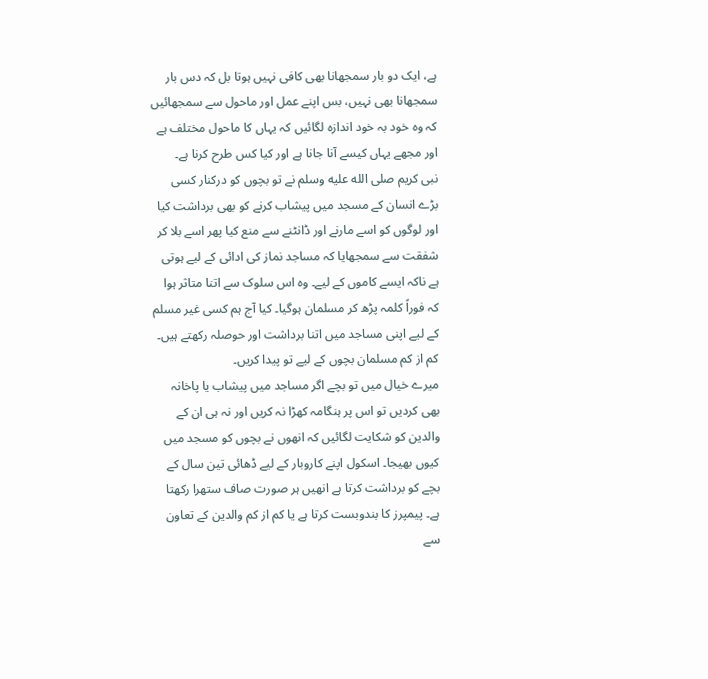ہے، ایک دو بار سمجھانا بھی کافی نہیں ہوتا بل کہ دس بار سمجھانا بھی نہیں، بس اپنے عمل اور ماحول سے سمجھائیں کہ وہ خود بہ خود اندازہ لگائیں کہ یہاں کا ماحول مختلف ہے اور مجھے یہاں کیسے آنا جانا ہے اور کیا کس طرح کرنا ہے۔
نبی کریم صلى الله عليه وسلم نے تو بچوں کو درکنار کسی بڑے انسان کے مسجد میں پیشاب کرنے کو بھی برداشت کیا اور لوگوں کو اسے مارنے اور ڈانٹنے سے منع کیا پھر اسے بلا کر شفقت سے سمجھایا کہ مساجد نماز کی ادائی کے لیے ہوتی ہے ناکہ ایسے کاموں کے لیے۔ وہ اس سلوک سے اتنا متاثر ہوا کہ فوراً کلمہ پڑھ کر مسلمان ہوگیا۔ کیا آج ہم کسی غیر مسلم کے لیے اپنی مساجد میں اتنا برداشت اور حوصلہ رکھتے ہیں۔ کم از کم مسلمان بچوں کے لیے تو پیدا کریں۔
میرے خیال میں تو بچے اگر مساجد میں پیشاب یا پاخانہ بھی کردیں تو اس پر ہنگامہ کھڑا نہ کریں اور نہ ہی ان کے والدین کو شکایت لگائیں کہ انھوں نے بچوں کو مسجد میں کیوں بھیجا۔ اسکول اپنے کاروبار کے لیے ڈھائی تین سال کے بچے کو برداشت کرتا ہے انھیں ہر صورت صاف ستھرا رکھتا ہے۔ پیمپرز کا بندوبست کرتا ہے یا کم از کم والدین کے تعاون سے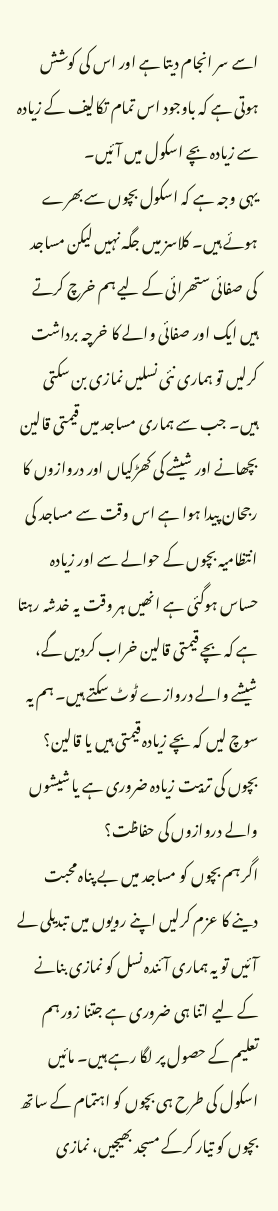اسے سر انجام دیتا ہے اور اس کی کوشش ہوتی ہے کہ باوجود اس تمام تکالیف کے زیادہ سے زیادہ بچے اسکول میں آئیں۔
یہی وجہ ہے کہ اسکول بچوں سے بھرے ہوئے ہیں۔ کلاسز میں جگہ نہیں لیکن مساجد کی صفائی ستھرائی کے لیے ہم خرچ کرتے ہیں ایک اور صفائی والے کا خرچہ برداشت کرلیں تو ہماری نئی نسلیں نمازی بن سکتی ہیں۔ جب سے ہماری مساجد میں قیمتی قالین بچھانے اور شیشے کی کھڑکیاں اور دروازوں کا رجحان پیدا ہوا ہے اس وقت سے مساجد کی انتظامیہ بچوں کے حوالے سے اور زیادہ حساس ہوگئی ہے انھیں ہر وقت یہ خدشہ رہتا ہے کہ بچے قیمتی قالین خراب کردیں گے، شیشے والے دروازے ٹوٹ سکتے ہیں۔ ہم یہ سوچ لیں کہ بچے زیادہ قیمتی ہیں یا قالین؟ بچوں کی تربیت زیادہ ضروری ہے یا شیشوں والے دروازوں کی حفاظت؟
اگر ہم بچوں کو مساجد میں بے پناہ محبت دینے کا عزم کرلیں اپنے رویوں میں تبدیلی لے آئیں تو یہ ہماری آئندہ نسل کو نمازی بنانے کے لیے اتنا ہی ضروری ہے جتنا زور ہم تعلیم کے حصول پر لگا رہے ہیں۔ مائیں اسکول کی طرح ہی بچوں کو اہتمام کے ساتھ بچوں کو تیار کرکے مسجد بھیجیں، نمازی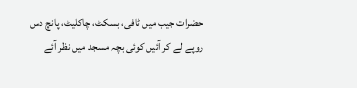حضرات جیب میں ٹافی، بسکٹ، چاکلیٹ، پانچ دس روپے لے کر آئیں کوئی بچہ مسجد میں نظر آئے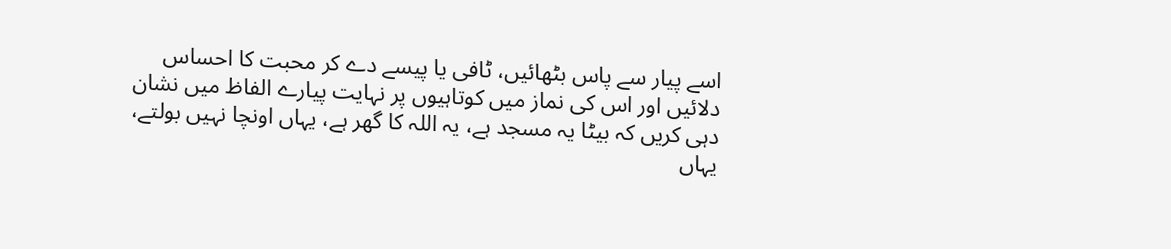اسے پیار سے پاس بٹھائیں، ٹافی یا پیسے دے کر محبت کا احساس دلائیں اور اس کی نماز میں کوتاہیوں پر نہایت پیارے الفاظ میں نشان دہی کریں کہ بیٹا یہ مسجد ہے، یہ اللہ کا گھر ہے، یہاں اونچا نہیں بولتے، یہاں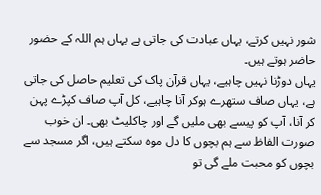شور نہیں کرتے، یہاں عبادت کی جاتی ہے یہاں ہم اللہ کے حضور حاضر ہوتے ہیں۔
یہاں دوڑنا نہیں چاہیے، یہاں قرآن پاک کی تعلیم حاصل کی جاتی ہے، یہاں صاف ستھرے ہوکر آنا چاہیے، کل آپ صاف کپڑے پہن کر آنا، آپ کو پیسے بھی ملیں گے اور چاکلیٹ بھی۔ ان خوب صورت الفاظ سے ہم بچوں کا دل موہ سکتے ہیں، اگر مسجد سے بچوں کو محبت ملے گی تو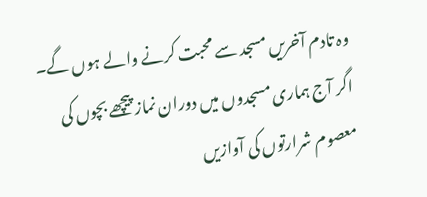وہ تادم آخریں مسجد سے محبت کرنے والے ہوں گے۔ اگر آج ہماری مسجدوں میں دوران نماز پیچھے بچوں کی معصوم شرارتوں کی آوازیں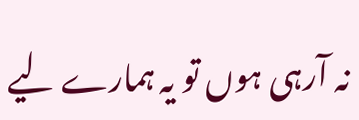نہ آرہی ہوں تو یہ ہمارے لیے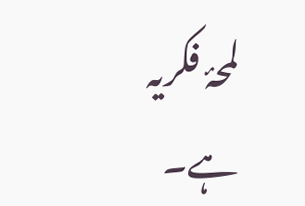لمحۂ فکریہ ہے۔